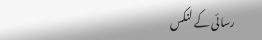رسائی کے لنکس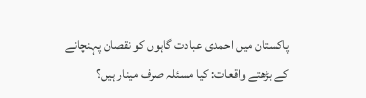پاکستان میں احمدی عبادت گاہوں کو نقصان پہنچانے کے بڑھتے واقعات: کیا مسئلہ صرف مینار ہیں؟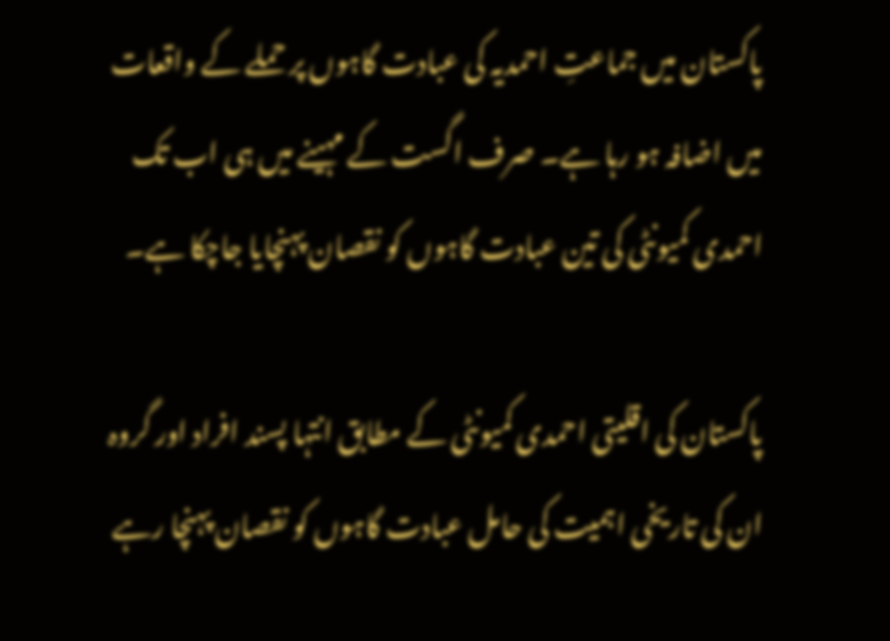پاکستان میں جماعتِ احمدیہ کی عبادت گاہوں پر حملے کے واقعات میں اضافہ ہو رہا ہے۔ صرف اگست کے مہینے میں ہی اب تک احمدی کمیونٹی کی تین عبادت گاہوں کو نقصان پہنچایا جاچکا ہے۔

پاکستان کی اقلیتی احمدی کمیونٹی کے مطابق انتہا پسند افراد اور گروہ ان کی تاریخی اہمیت کی حامل عبادت گاہوں کو نقصان پہنچا رہے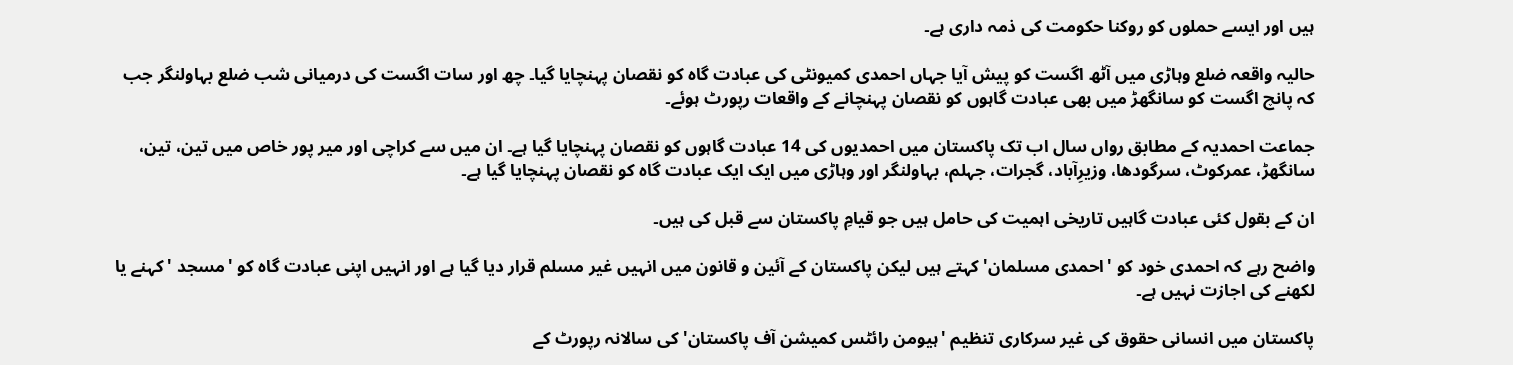ہیں اور ایسے حملوں کو روکنا حکومت کی ذمہ داری ہے۔

حالیہ واقعہ ضلع وہاڑی میں آٹھ اگست کو پیش آیا جہاں احمدی کمیونٹی کی عبادت گاہ کو نقصان پہنچایا گیا۔ چھ اور سات اگست کی درمیانی شب ضلع بہاولنگر جب کہ پانچ اگست کو سانگھڑ میں بھی عبادت گاہوں کو نقصان پہنچانے کے واقعات رپورٹ ہوئے۔

جماعت احمدیہ کے مطابق رواں سال اب تک پاکستان میں احمدیوں کی 14 عبادت گاہوں کو نقصان پہنچایا گیا ہے۔ ان میں سے کراچی اور میر پور خاص میں تین، تین، سانگھڑ، عمرکوٹ، سرگودھا، وزیرِآباد، گجرات، جہلم، بہاولنگر اور وہاڑی میں ایک ایک عبادت گاہ کو نقصان پہنچایا گیا ہے۔

ان کے بقول کئی عبادت گاہیں تاریخی اہمیت کی حامل ہیں جو قیامِ پاکستان سے قبل کی ہیں۔

واضح رہے کہ احمدی خود کو 'احمدی مسلمان' کہتے ہیں لیکن پاکستان کے آئین و قانون میں انہیں غیر مسلم قرار دیا گیا ہے اور انہیں اپنی عبادت گاہ کو 'مسجد 'کہنے یا لکھنے کی اجازت نہیں ہے۔

پاکستان میں انسانی حقوق کی غیر سرکاری تنظیم 'ہیومن رائٹس کمیشن آف پاکستان' کی سالانہ رپورٹ کے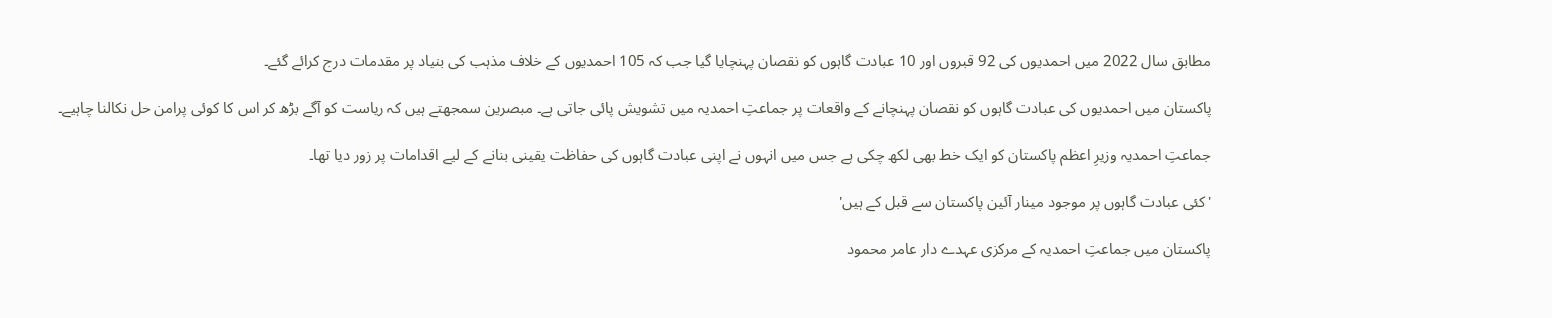مطابق سال 2022 میں احمدیوں کی 92 قبروں اور 10 عبادت گاہوں کو نقصان پہنچایا گیا جب کہ 105 احمدیوں کے خلاف مذہب کی بنیاد پر مقدمات درج کرائے گئے۔

پاکستان میں احمدیوں کی عبادت گاہوں کو نقصان پہنچانے کے واقعات پر جماعتِ احمدیہ میں تشویش پائی جاتی ہے۔ مبصرین سمجھتے ہیں کہ ریاست کو آگے بڑھ کر اس کا کوئی پرامن حل نکالنا چاہیے۔

جماعتِ احمدیہ وزیرِ اعظم پاکستان کو ایک خط بھی لکھ چکی ہے جس میں انہوں نے اپنی عبادت گاہوں کی حفاظت یقینی بنانے کے لیے اقدامات پر زور دیا تھا۔

'کئی عبادت گاہوں پر موجود مینار آئین پاکستان سے قبل کے ہیں'

پاکستان میں جماعتِ احمدیہ کے مرکزی عہدے دار عامر محمود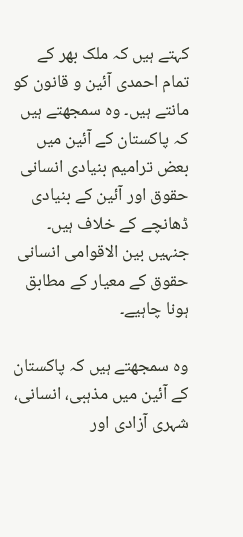کہتے ہیں کہ ملک بھر کے تمام احمدی آئین و قانون کو مانتے ہیں۔ وہ سمجھتے ہیں کہ پاکستان کے آئین میں بعض ترامیم بنیادی انسانی حقوق اور آئین کے بنیادی ڈھانچے کے خلاف ہیں۔ جنہیں بین الاقوامی انسانی حقوق کے معیار کے مطابق ہونا چاہیے۔

وہ سمجھتے ہیں کہ پاکستان کے آئین میں مذہبی، انسانی، شہری آزادی اور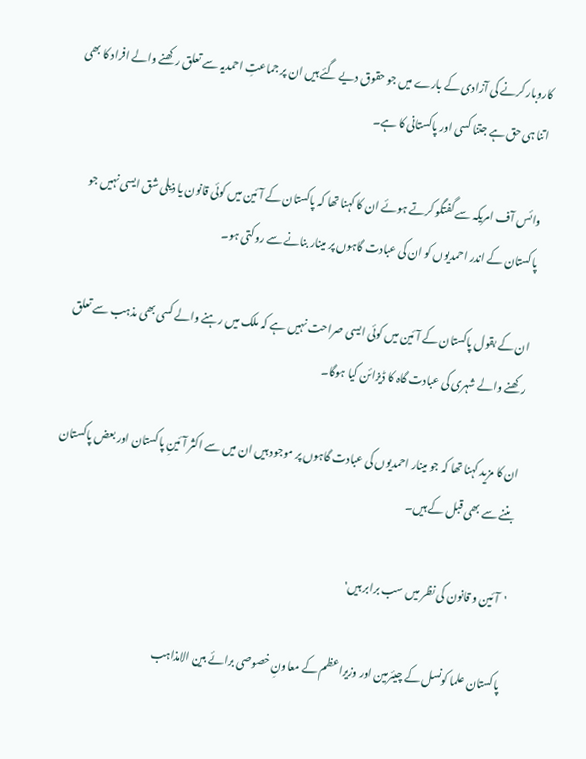کاروبار کرنے کی آزادی کے بارے میں جو حقوق دیے گئے ہیں ان پر جماعتِ احمدیہ سے تعلق رکھنے والے افراد کا بھی اتنا ہی حق ہے جتنا کسی اور پاکستانی کا ہے۔

وائس آف امریکہ سے گفتگو کرتے ہوئے ان کا کہنا تھا کہ پاکستان کے آئین میں کوئی قانون یا ذیلی شق ایسی نہیں جو پاکستان کے اندر احمدیوں کو ان کی عبادت گاہوں پر مینار بنانے سے روکتی ہو۔

ان کے بقول پاکستان کے آئین میں کوئی ایسی صراحت نہیں ہے کہ ملک میں رہنے والے کسی بھی مذہب سے تعلق رکھنے والے شہری کی عبادت گاہ کا ڈیزائن کیا ہوگا۔

ان کا مزید کہنا تھا کہ جو مینار احمدیوں کی عبادت گاہوں پر موجود ہیں ان میں سے اکثر آئینِ پاکستان اور بعض پاکستان بننے سے بھی قبل کے ہیں۔

'آئین و قانون کی نظر میں سب برابر ہیں'

پاکستان علما کونسل کے چیئرمین اور وزیراعظم کے معاونِ خصوصی برائے بین الامذاہب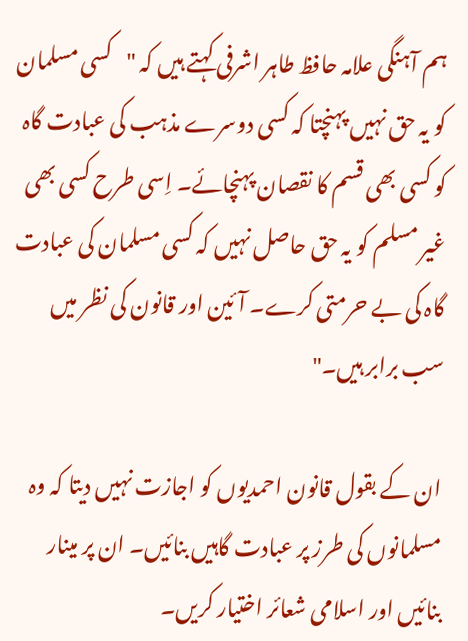ہم آہنگی علامہ حافظ طاہر اشرفی کہتے ہیں کہ "کسی مسلمان کو یہ حق نہیں پہنچتا کہ کسی دوسرے مذہب کی عبادت گاہ کو کسی بھی قسم کا نقصان پہنچائے۔ اِسی طرح کسی بھی غیر مسلم کو یہ حق حاصل نہیں کہ کسی مسلمان کی عبادت گاہ کی بے حرمتی کرے۔ آئین اور قانون کی نظر میں سب برابر ہیں۔"

ان کے بقول قانون احمدیوں کو اجازت نہیں دیتا کہ وہ مسلمانوں کی طرز پر عبادت گاہیں بنائیں۔ ان پر مینار بنائیں اور اسلامی شعائر اختیار کریں۔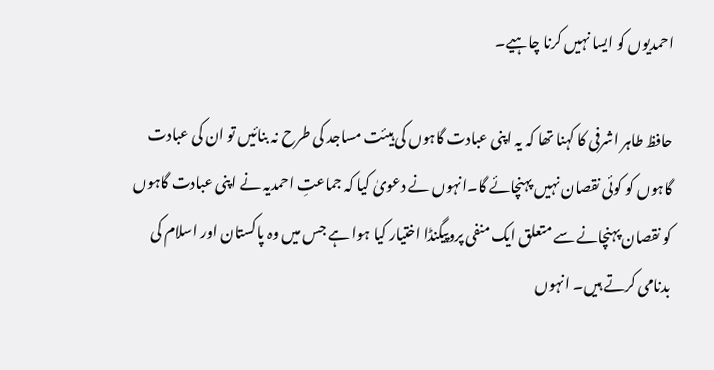احمدیوں کو ایسا نہیں کرنا چاہیے۔

حافظ طاہر اشرفی کا کہنا تھا کہ یہ اپنی عبادت گاہوں کی ہیئت مساجد کی طرح نہ بنائیں تو ان کی عبادت گاہوں کو کوئی نقصان نہیں پہنچائے گا۔انہوں نے دعویٰ کیا کہ جماعتِ احمدیہ نے اپنی عبادت گاہوں کو نقصان پہنچانے سے متعلق ایک منفی پروپیگنڈا اختیار کیا ہوا ہے جس میں وہ پاکستان اور اسلام کی بدنامی کرتے ہیں۔ انہوں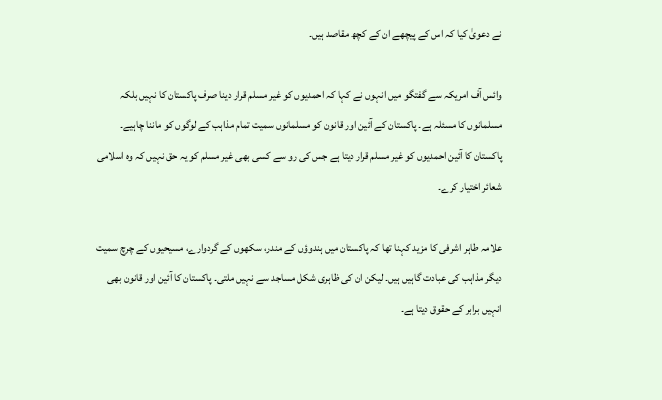نے دعویٰ کیا کہ اس کے پیچھے ان کے کچھ مقاصد ہیں۔

وائس آف امریکہ سے گفتگو میں انہوں نے کہا کہ احمدیوں کو غیر مسلم قرار دینا صرف پاکستان کا نہیں بلکہ مسلمانوں کا مسئلہ ہے۔ پاکستان کے آئین اور قانون کو مسلمانوں سمیت تمام مذاہب کے لوگوں کو ماننا چاہیے۔ پاکستان کا آئین احمدیوں کو غیر مسلم قرار دیتا ہے جس کی رو سے کسی بھی غیر مسلم کو یہ حق نہیں کہ وہ اسلامی شعائر اختیار کرے۔

علامہ طاہر اشرفی کا مزید کہنا تھا کہ پاکستان میں ہندوؤں کے مندر، سکھوں کے گردوارے، مسیحیوں کے چرچ سمیت دیگر مذاہب کی عبادت گاہیں ہیں۔ لیکن ان کی ظاہری شکل مساجد سے نہیں ملتی۔ پاکستان کا آئین اور قانون بھی انہیں برابر کے حقوق دیتا ہے۔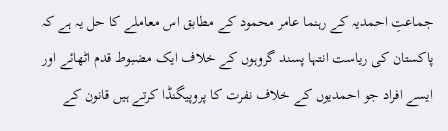جماعتِ احمدیہ کے رہنما عامر محمود کے مطابق اس معاملے کا حل یہ ہے کہ پاکستان کی ریاست انتہا پسند گروہوں کے خلاف ایک مضبوط قدم اٹھائے اور ایسے افراد جو احمدیوں کے خلاف نفرت کا پروپیگنڈا کرتے ہیں قانون کے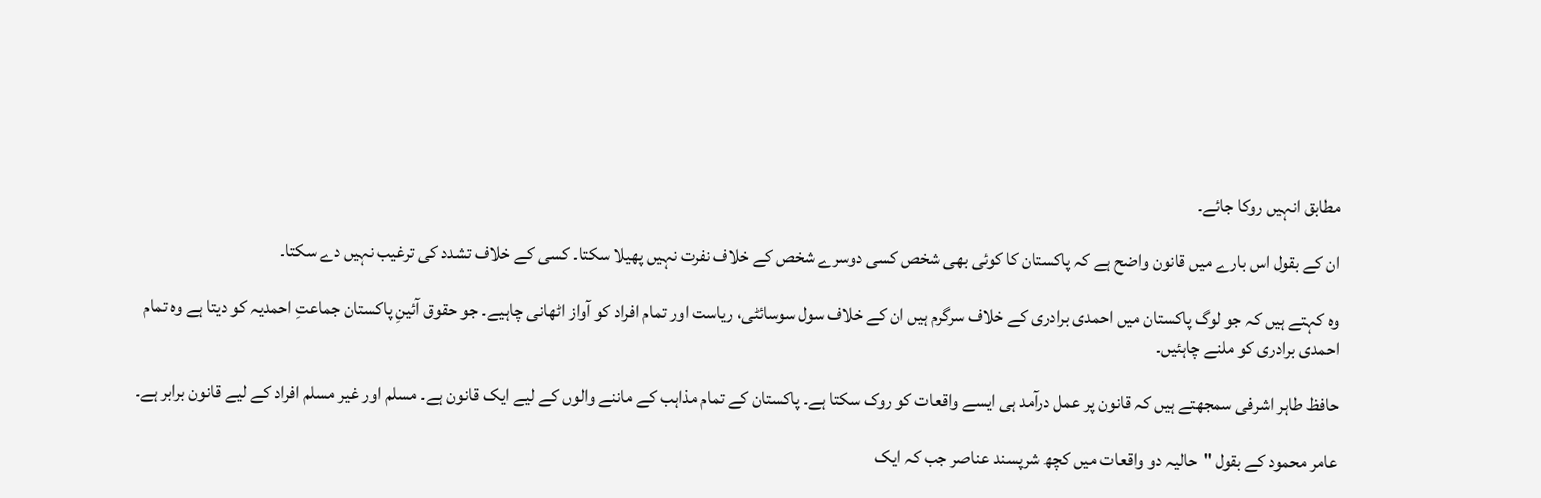مطابق انہیں روکا جائے۔

ان کے بقول اس بارے میں قانون واضح ہے کہ پاکستان کا کوئی بھی شخص کسی دوسرے شخص کے خلاف نفرت نہیں پھیلا سکتا۔ کسی کے خلاف تشدد کی ترغیب نہیں دے سکتا۔

وہ کہتے ہیں کہ جو لوگ پاکستان میں احمدی برادری کے خلاف سرگرم ہیں ان کے خلاف سول سوسائٹی، ریاست اور تمام افراد کو آواز اٹھانی چاہیے۔ جو حقوق آئینِ پاکستان جماعتِ احمدیہ کو دیتا ہے وہ تمام احمدی برادری کو ملنے چاہئیں۔

حافظ طاہر اشرفی سمجھتے ہیں کہ قانون پر عمل درآمد ہی ایسے واقعات کو روک سکتا ہے۔ پاکستان کے تمام مذاہب کے ماننے والوں کے لیے ایک قانون ہے۔ مسلم اور غیر مسلم افراد کے لیے قانون برابر ہے۔

عامر محمود کے بقول "حالیہ دو واقعات میں کچھ شرپسند عناصر جب کہ ایک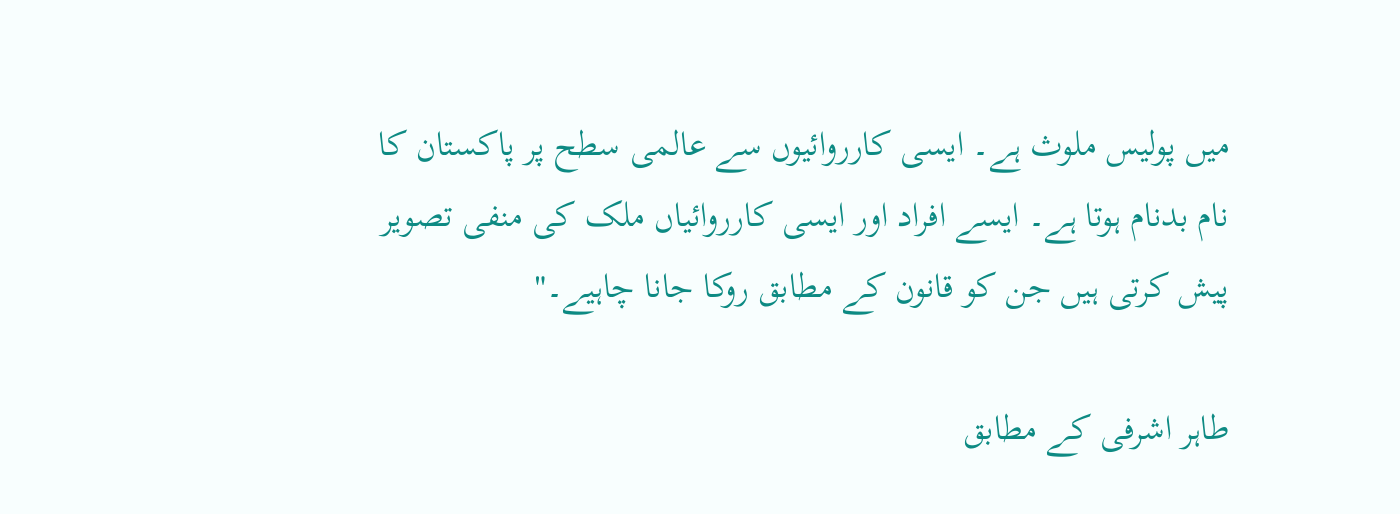میں پولیس ملوث ہے۔ ایسی کارروائیوں سے عالمی سطح پر پاکستان کا نام بدنام ہوتا ہے۔ ایسے افراد اور ایسی کارروائیاں ملک کی منفی تصویر پیش کرتی ہیں جن کو قانون کے مطابق روکا جانا چاہیے۔"

طاہر اشرفی کے مطابق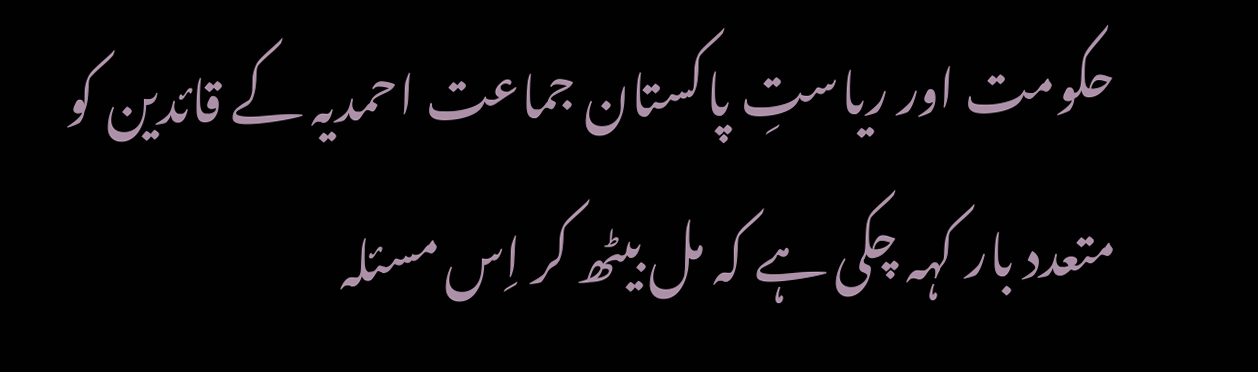حکومت اور ریاستِ پاکستان جماعت احمدیہ کے قائدین کو متعدد بار کہہ چکی ہے کہ مل بیٹھ کر اِس مسئلہ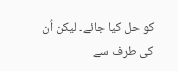کو حل کیا جائے۔ لیکن اُن کی طرف سے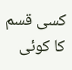کسی قسم کا کوئی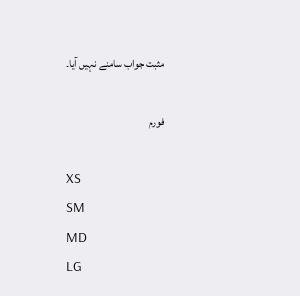مثبت جواب سامنے نہیں آیا۔

فورم

XS
SM
MD
LG